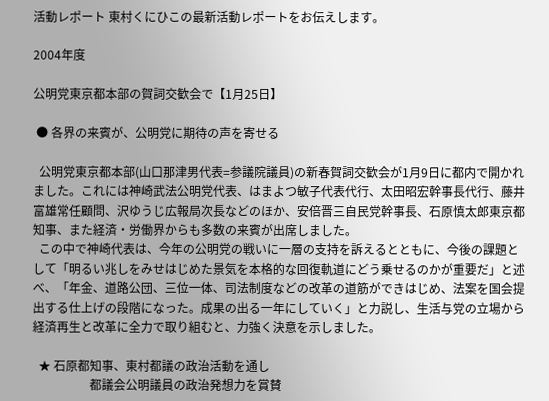活動レポート 東村くにひこの最新活動レポートをお伝えします。

2004年度

公明党東京都本部の賀詞交歓会で【1月25日】

 ● 各界の来賓が、公明党に期待の声を寄せる

  公明党東京都本部(山口那津男代表=参議院議員)の新春賀詞交歓会が1月9日に都内で開かれました。これには神崎武法公明党代表、はまよつ敏子代表代行、太田昭宏幹事長代行、藤井富雄常任顧問、沢ゆうじ広報局次長などのほか、安倍晋三自民党幹事長、石原慎太郎東京都知事、また経済・労働界からも多数の来賓が出席しました。
  この中で神崎代表は、今年の公明党の戦いに一層の支持を訴えるとともに、今後の課題として「明るい兆しをみせはじめた景気を本格的な回復軌道にどう乗せるのかが重要だ」と述べ、「年金、道路公団、三位一体、司法制度などの改革の道筋ができはじめ、法案を国会提出する仕上げの段階になった。成果の出る一年にしていく」と力説し、生活与党の立場から経済再生と改革に全力で取り組むと、力強く決意を示しました。

  ★ 石原都知事、東村都議の政治活動を通し
                   都議会公明議員の政治発想力を賞賛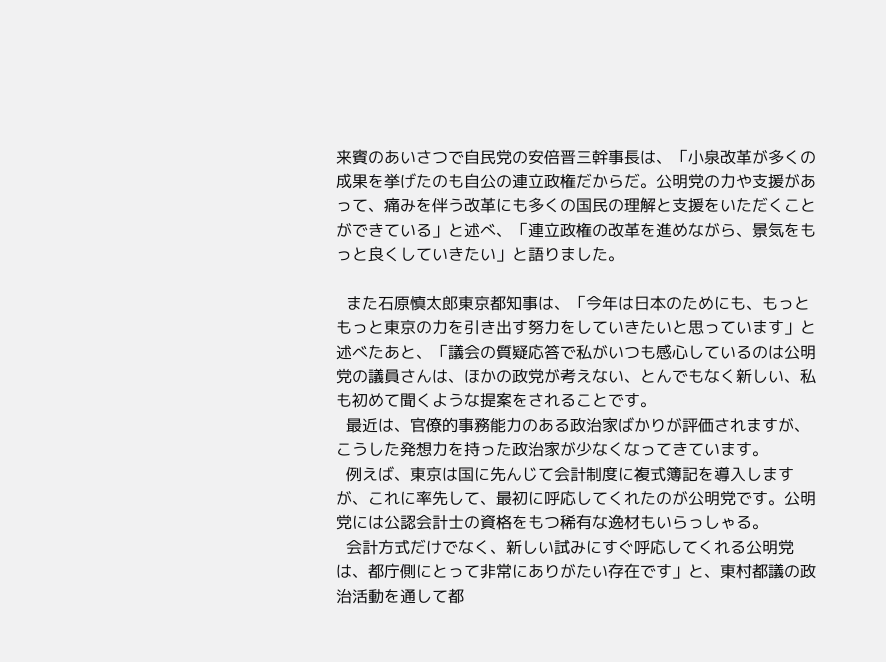来賓のあいさつで自民党の安倍晋三幹事長は、「小泉改革が多くの成果を挙げたのも自公の連立政権だからだ。公明党の力や支援があって、痛みを伴う改革にも多くの国民の理解と支援をいただくことができている」と述べ、「連立政権の改革を進めながら、景気をもっと良くしていきたい」と語りました。

  また石原慎太郎東京都知事は、「今年は日本のためにも、もっともっと東京の力を引き出す努力をしていきたいと思っています」と述べたあと、「議会の質疑応答で私がいつも感心しているのは公明党の議員さんは、ほかの政党が考えない、とんでもなく新しい、私も初めて聞くような提案をされることです。
  最近は、官僚的事務能力のある政治家ばかりが評価されますが、こうした発想力を持った政治家が少なくなってきています。
  例えば、東京は国に先んじて会計制度に複式簿記を導入しますが、これに率先して、最初に呼応してくれたのが公明党です。公明党には公認会計士の資格をもつ稀有な逸材もいらっしゃる。
  会計方式だけでなく、新しい試みにすぐ呼応してくれる公明党は、都庁側にとって非常にありがたい存在です」と、東村都議の政治活動を通して都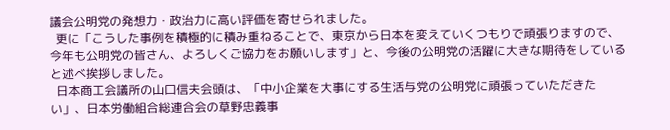議会公明党の発想力・政治力に高い評価を寄せられました。
  更に「こうした事例を積極的に積み重ねることで、東京から日本を変えていくつもりで頑張りますので、今年も公明党の皆さん、よろしくご協力をお願いします」と、今後の公明党の活躍に大きな期待をしていると述べ挨拶しました。
  日本商工会議所の山口信夫会頭は、「中小企業を大事にする生活与党の公明党に頑張っていただきたい」、日本労働組合総連合会の草野忠義事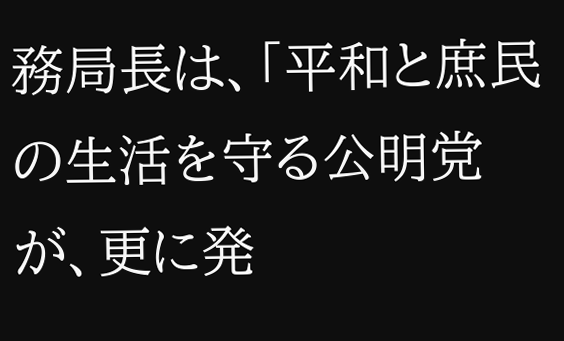務局長は、「平和と庶民の生活を守る公明党が、更に発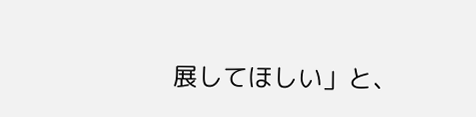展してほしい」と、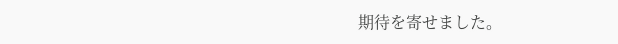期待を寄せました。